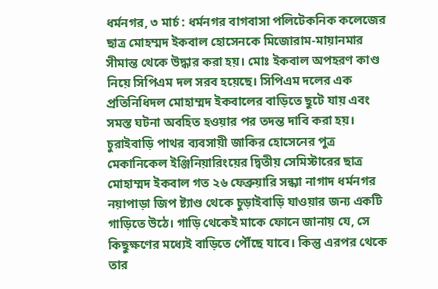ধর্মনগর, ৩ মার্চ : ধর্মনগর বাগবাসা পলিটেকনিক কলেজের ছাত্র মোহম্মদ ইকবাল হোসেনকে মিজোরাম-মায়ানমার সীমান্ত থেকে উদ্ধার করা হয়। মোঃ ইকবাল অপহরণ কাণ্ড নিয়ে সিপিএম দল সরব হয়েছে। সিপিএম দলের এক প্রতিনিধিদল মোহাম্মদ ইকবালের বাড়িতে ছুটে যায় এবং সমস্ত ঘটনা অবহিত হওয়ার পর তদন্ত দাবি করা হয়।
চুরাইবাড়ি পাথর ব্যবসায়ী জাকির হোসেনের পুত্র মেকানিকেল ইঞ্জিনিয়ারিংয়ের দ্বিতীয় সেমিস্টারের ছাত্র মোহাম্মদ ইকবাল গত ২৬ ফেব্রুয়ারি সন্ধ্যা নাগাদ ধর্মনগর নয়াপাড়া জিপ ষ্ট্যাণ্ড থেকে চুড়াইবাড়ি যাওয়ার জন্য একটি গাড়িতে উঠে। গাড়ি থেকেই মাকে ফোনে জানায় যে, সে কিছুক্ষণের মধ্যেই বাড়িতে পৌঁছে যাবে। কিন্তু এরপর থেকে তার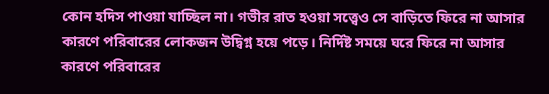কোন হদিস পাওয়া যাচ্ছিল না। গভীর রাত হওয়া সত্ত্বেও সে বাড়িতে ফিরে না আসার কারণে পরিবারের লোকজন উদ্বিগ্ন হয়ে পড়ে। নির্দিষ্ট সময়ে ঘরে ফিরে না আসার কারণে পরিবারের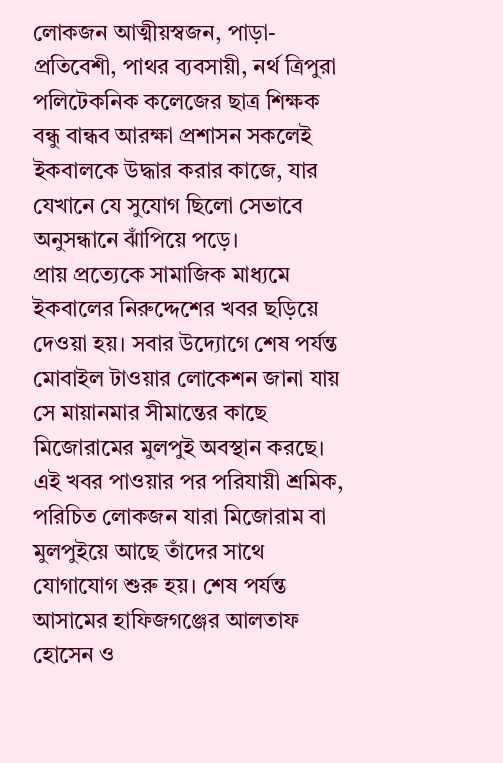লোকজন আত্মীয়স্বজন, পাড়া-প্রতিবেশী, পাথর ব্যবসায়ী, নর্থ ত্রিপুরা পলিটেকনিক কলেজের ছাত্র শিক্ষক বন্ধু বান্ধব আরক্ষা প্রশাসন সকলেই ইকবালকে উদ্ধার করার কাজে, যার যেখানে যে সুযোগ ছিলো সেভাবে অনুসন্ধানে ঝাঁপিয়ে পড়ে।
প্রায় প্রত্যেকে সামাজিক মাধ্যমে ইকবালের নিরুদ্দেশের খবর ছড়িয়ে দেওয়া হয়। সবার উদ্যোগে শেষ পর্যন্ত মোবাইল টাওয়ার লোকেশন জানা যায় সে মায়ানমার সীমান্তের কাছে মিজোরামের মুলপুই অবস্থান করছে। এই খবর পাওয়ার পর পরিযায়ী শ্রমিক, পরিচিত লোকজন যারা মিজোরাম বা মুলপুইয়ে আছে তাঁদের সাথে যোগাযোগ শুরু হয়। শেষ পর্যন্ত আসামের হাফিজগঞ্জের আলতাফ হোসেন ও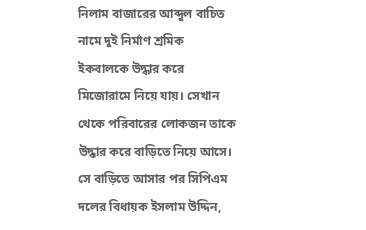নিলাম বাজারের আব্দুল বাচিত নামে দুই নির্মাণ শ্রমিক ইকবালকে উদ্ধার করে মিজোরামে নিয়ে যায়। সেখান থেকে পরিবারের লোকজন তাকে উদ্ধার করে বাড়িতে নিয়ে আসে।
সে বাড়িতে আসার পর সিপিএম দলের বিধায়ক ইসলাম উদ্দিন,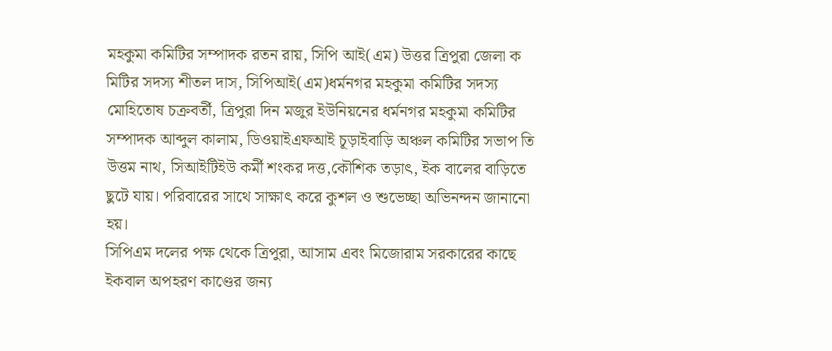মহকুমা কমিটির সম্পাদক রতন রায়, সিপি আই(এম) উত্তর ত্রিপুরা জেলা ক মিটির সদস্য শীতল দাস, সিপিআই(এম)ধর্মনগর মহকুমা কমিটির সদস্য মোহিতোষ চক্রবর্তী, ত্রিপুরা দিন মজুর ইউনিয়নের ধর্মনগর মহকুমা কমিটির সম্পাদক আব্দুল কালাম, ডিওয়াইএফআই চূড়াইবাড়ি অঞ্চল কমিটির সভাপ তি উত্তম নাথ, সিআইটিইউ কর্মী শংকর দত্ত,কৌশিক তড়াৎ, ইক বালের বাড়িতে ছুটে যায়। পরিবারের সাথে সাক্ষাৎ করে কুশল ও শুভেচ্ছা অভিনন্দন জানানো হয়।
সিপিএম দলের পক্ষ থেকে ত্রিপুরা, আসাম এবং মিজোরাম সরকারের কাছে ইকবাল অপহরণ কাণ্ডের জন্য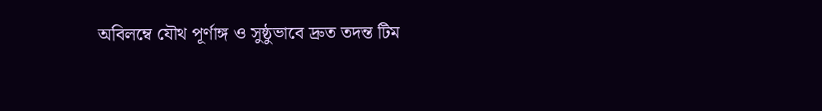অবিলম্বে যৌথ পূর্ণাঙ্গ ও সুষ্ঠুভাবে দ্রুত তদন্ত টিম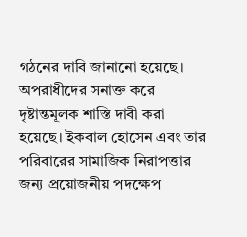গঠনের দাবি জানানো হয়েছে। অপরাধীদের সনাক্ত করে দৃষ্টান্তমূলক শাস্তি দাবী করা হয়েছে। ইকবাল হোসেন এবং তার পরিবারের সামাজিক নিরাপত্তার জন্য প্রয়োজনীয় পদক্ষেপ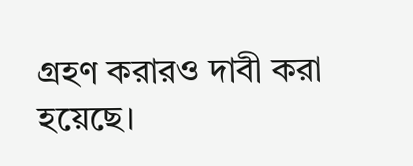গ্রহণ করারও দাবী করা হয়েছে।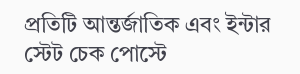প্রতিটি আন্তর্জাতিক এবং ইন্টার স্টেট চেক পোস্টে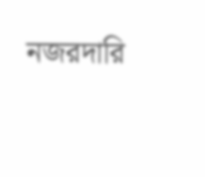নজরদারি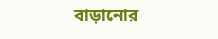বাড়ানোর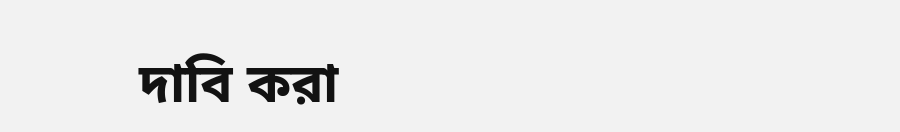দাবি করা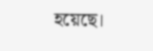হয়েছে।